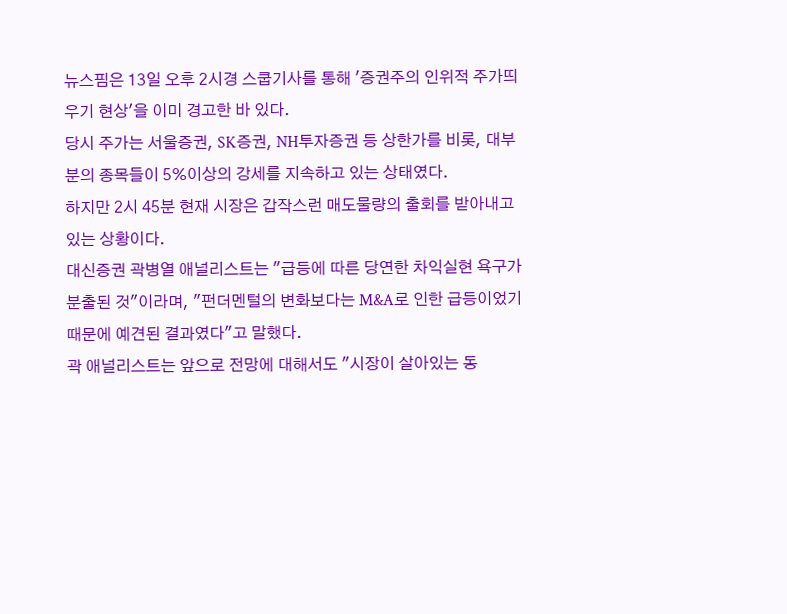뉴스핌은 13일 오후 2시경 스쿱기사를 통해 '증권주의 인위적 주가띄우기 현상'을 이미 경고한 바 있다.
당시 주가는 서울증권, SK증권, NH투자증권 등 상한가를 비롯, 대부분의 종목들이 5%이상의 강세를 지속하고 있는 상태였다.
하지만 2시 45분 현재 시장은 갑작스런 매도물량의 출회를 받아내고 있는 상황이다.
대신증권 곽병열 애널리스트는 "급등에 따른 당연한 차익실현 욕구가 분출된 것"이라며, "펀더멘털의 변화보다는 M&A로 인한 급등이었기 때문에 예견된 결과였다"고 말했다.
곽 애널리스트는 앞으로 전망에 대해서도 "시장이 살아있는 동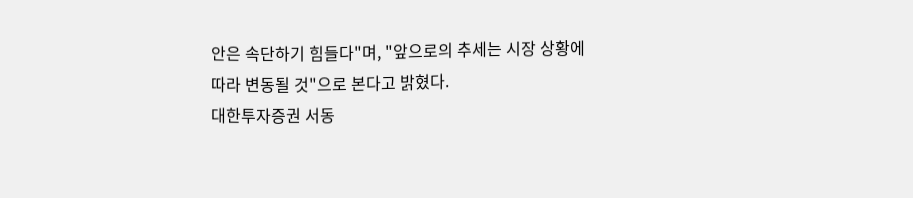안은 속단하기 힘들다"며, "앞으로의 추세는 시장 상황에 따라 변동될 것"으로 본다고 밝혔다.
대한투자증권 서동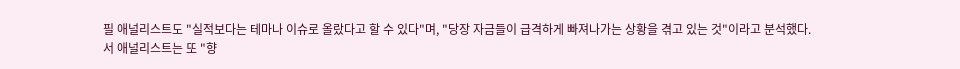필 애널리스트도 "실적보다는 테마나 이슈로 올랐다고 할 수 있다"며, "당장 자금들이 급격하게 빠져나가는 상황을 겪고 있는 것"이라고 분석했다.
서 애널리스트는 또 "향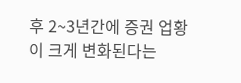후 2~3년간에 증권 업황이 크게 변화된다는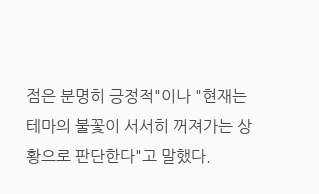점은 분명히 긍정적"이나 "현재는 테마의 불꽃이 서서히 꺼져가는 상황으로 판단한다"고 말했다.